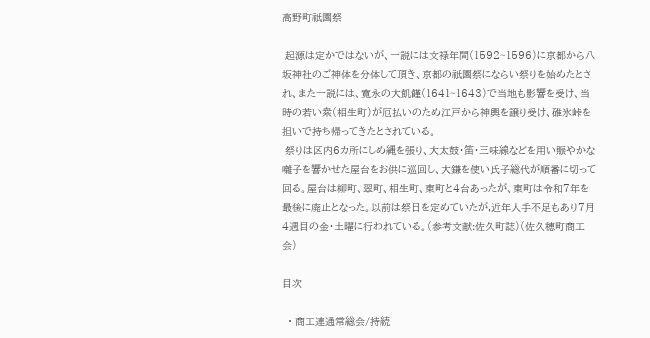高野町祇園祭

 起源は定かではないが、一説には文禄年間(1592~1596)に京都から八坂神社のご神体を分体して頂き、京都の祇園祭にならい祭りを始めたとされ、また一説には、寛永の大飢饉(1641~1643)で当地も影響を受け、当時の若い衆(相生町)が厄払いのため江戸から神輿を譲り受け、碓氷峠を担いで持ち帰ってきたとされている。
 祭りは区内6カ所にしめ縄を張り、大太鼓・笛・三味線などを用い賑やかな囃子を響かせた屋台をお供に巡回し、大鎌を使い氏子総代が順番に切って回る。屋台は柳町、翠町、相生町、東町と4台あったが、東町は令和7年を最後に廃止となった。以前は祭日を定めていたが,近年人手不足もあり7月4週目の金・土曜に行われている。(参考文献:佐久町誌)(佐久穂町商工会)

目次

  • 商工連通常総会/持続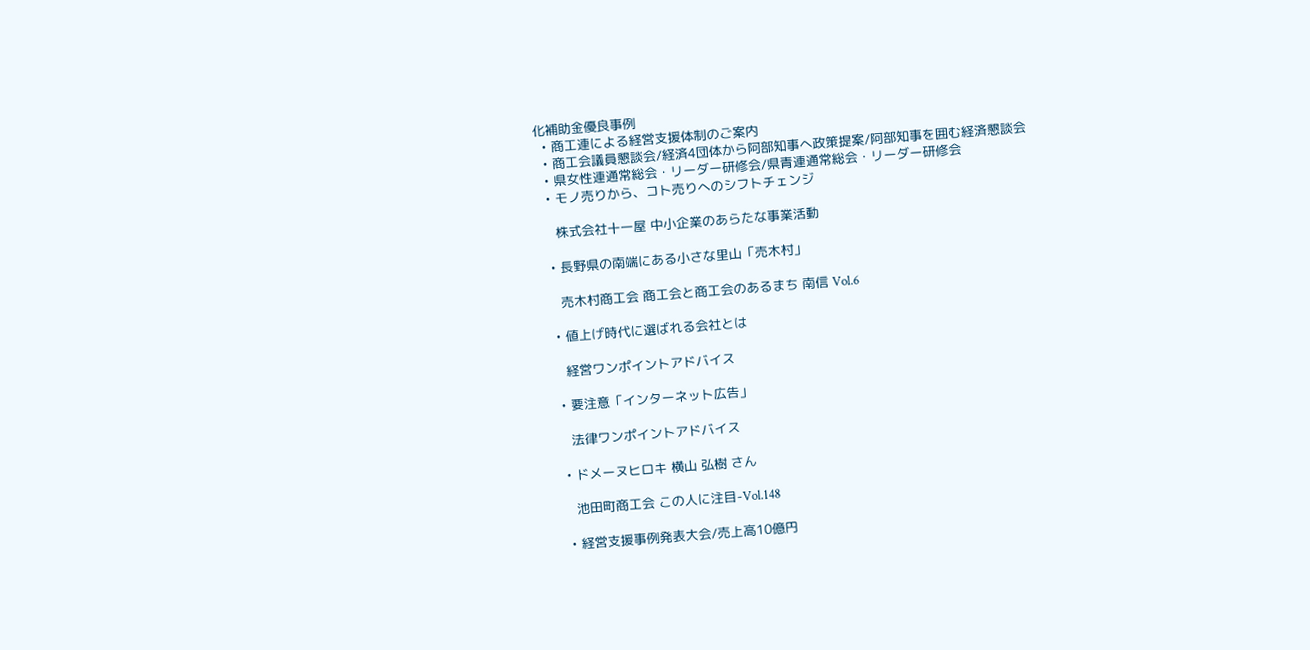化補助金優良事例
  • 商工連による経営支援体制のご案内
  • 商工会議員懇談会/経済4団体から阿部知事へ政策提案/阿部知事を囲む経済懇談会
  • 県女性連通常総会・リーダー研修会/県青連通常総会・リーダー研修会
  • モノ売りから、コト売りへのシフトチェンジ

    株式会社十一屋 中小企業のあらたな事業活動

  • 長野県の南端にある小さな里山「売木村」

    売木村商工会 商工会と商工会のあるまち 南信 Vol.6

  • 値上げ時代に選ばれる会社とは

    経営ワンポイントアドバイス

  • 要注意「インターネット広告」

    法律ワンポイントアドバイス

  • ドメーヌヒロキ 横山 弘樹 さん

    池田町商工会 この人に注目-Vol.148

  • 経営支援事例発表大会/売上高10億円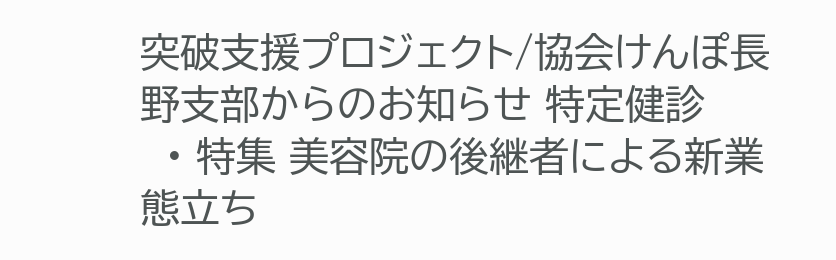突破支援プロジェクト/協会けんぽ長野支部からのお知らせ 特定健診
  • 特集 美容院の後継者による新業態立ち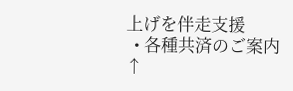上げを伴走支援
  • 各種共済のご案内
↑